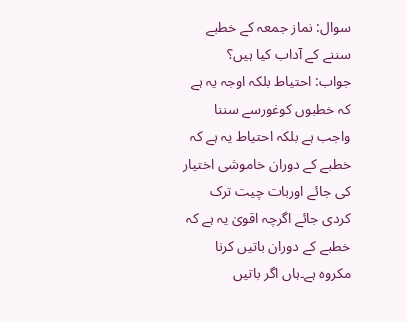سوال: نماز جمعہ کے خطبے سننے کے آداب کیا ہیں؟
جواب: احتیاط بلکہ اوجہ یہ ہے کہ خطبوں کوغورسے سننا واجب ہے بلکہ احتیاط یہ ہے کہ خطبے کے دوران خاموشی اختیار کی جائے اوربات چیت ترک کردی جائے اگرچہ اقویٰ یہ ہے کہ خطبے کے دوران باتیں کرنا مکروہ ہے۔ہاں اگر باتیں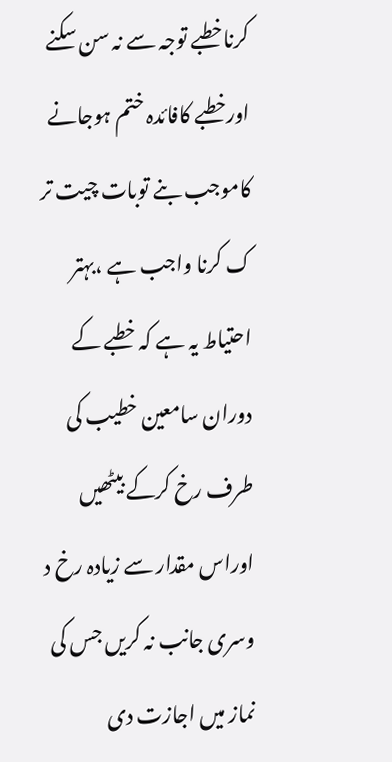کرناخطبے توجہ سے نہ سن سکنے اورخطبے کافائدہ ختم ہوجانے کاموجب بنے توبات چیت تر ک کرنا واجب ہے ،بہتر احتیاط یہ ہے کہ خطبے کے دوران سامعین خطیب کی طرف رخ کرکے بیٹھیں اوراس مقدار سے زیادہ رخ د وسری جانب نہ کریں جس کی نماز میں اجازت دی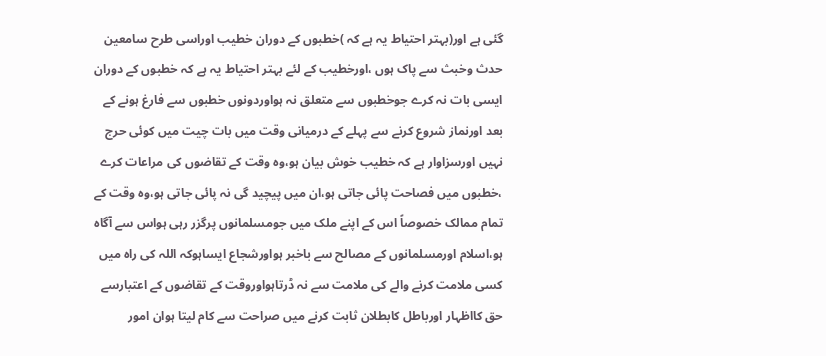گئی ہے اور(بہتر احتیاط یہ ہے کہ )خطبوں کے دوران خطیب اوراسی طرح سامعین حدث وخبث سے پاک ہوں ،اورخطیب کے لئے بہتر احتیاط یہ ہے کہ خطبوں کے دوران ایسی بات نہ کرے جوخطبوں سے متعلق نہ ہواوردونوں خطبوں سے فارغ ہونے کے بعد اورنماز شروع کرنے سے پہلے کے درمیانی وقت میں بات چیت میں کوئی حرج نہیں اورسزاوار ہے کہ خطیب خوش بیان ہو،وہ وقت کے تقاضوں کی مراعات کرے ،خطبوں میں فصاحت پائی جاتی ہو،ان میں پیچید گی نہ پائی جاتی ہو،وہ وقت کے تمام ممالک خصوصاً اس کے اپنے ملک میں جومسلمانوں پرگزر رہی ہواس سے آگاہ ہو،اسلام اورمسلمانوں کے مصالح سے باخبر ہواورشجاع ایساہوکہ اللہ کی راہ میں کسی ملامت کرنے والے کی ملامت سے نہ ڈرتاہواوروقت کے تقاضوں کے اعتبارسے حق کااظہار اورباطل کابطلان ثابت کرنے میں صراحت سے کام لیتا ہوان امور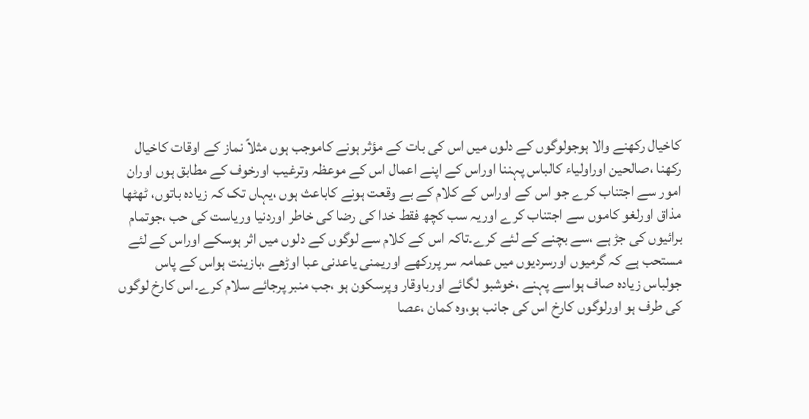کاخیال رکھنے والا ہوجولوگوں کے دلوں میں اس کی بات کے مؤثر ہونے کاموجب ہوں مثلاً نماز کے اوقات کاخیال رکھنا ،صالحین اوراولیاء کالباس پہننا اوراس کے اپنے اعمال اس کے موعظہ وترغیب اورخوف کے مطابق ہوں اوران امور سے اجتناب کرے جو اس کے اوراس کے کلام کے بے وقعت ہونے کاباعث ہوں ،یہاں تک کہ زیادہ باتوں، ٹھٹھا مذاق اورلغو کاموں سے اجتناب کرے اوریہ سب کچھ فقط خدا کی رضا کی خاطر اوردنیا وریاست کی حب ،جوتمام برائیوں کی جڑ ہے ،سے بچنے کے لئے کرے۔تاکہ اس کے کلام سے لوگوں کے دلوں میں اثر ہوسکے اوراس کے لئے مستحب ہے کہ گرمیوں اورسردیوں میں عمامہ سر پررکھے اوریمنی یاعدنی عبا اوڑھے ،بازینت ہواس کے پاس جولباس زیادہ صاف ہواسے پہنے ،خوشبو لگائے اورباوقار وپرسکون ہو ،جب منبر پرجائے سلام کرے۔اس کارخ لوگوں کی طرف ہو اورلوگوں کارخ اس کی جانب ہو،وہ کمان ،عصا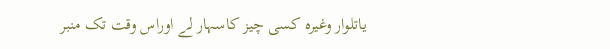یاتلوار وغیرہ کسی چیز کاسہار لے اوراس وقت تک منبر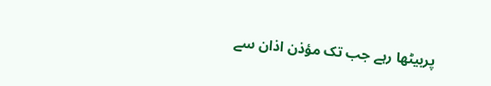پربیٹھا رہے جب تک مؤذن اذان سے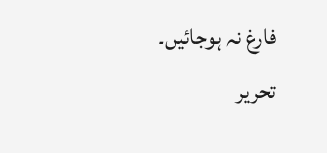فارغ نہ ہوجائیں۔
تحریر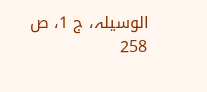الوسیلہ، ج 1، ص 258